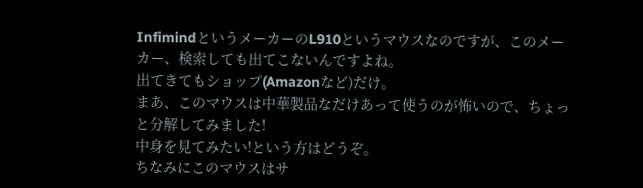InfimindというメーカーのL910というマウスなのですが、このメーカー、検索しても出てこないんですよね。
出てきてもショップ(Amazonなど)だけ。
まあ、このマウスは中華製品なだけあって使うのが怖いので、ちょっと分解してみました!
中身を見てみたい!という方はどうぞ。
ちなみにこのマウスはサ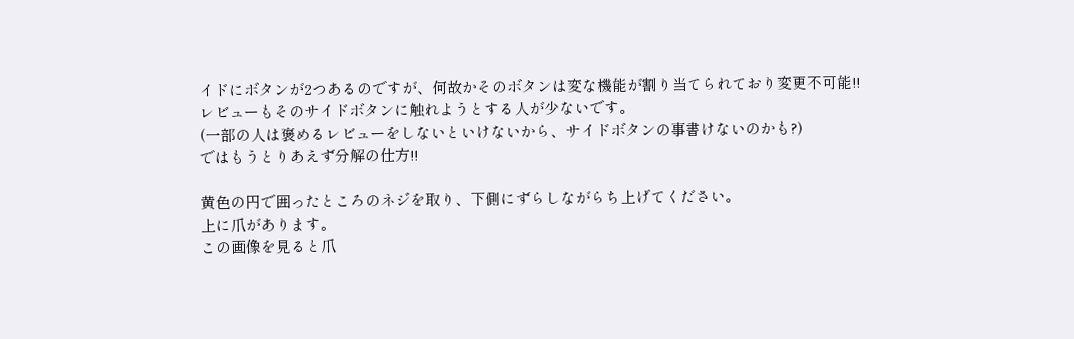イドにボタンが2つあるのですが、何故かそのボタンは変な機能が割り当てられており変更不可能!!
レビューもそのサイドボタンに触れようとする人が少ないです。
(一部の人は褒めるレビューをしないといけないから、サイドボタンの事書けないのかも?)
ではもうとりあえず分解の仕方!!

黄色の円で囲ったところのネジを取り、下側にずらしながらち上げてください。
上に爪があります。
この画像を見ると爪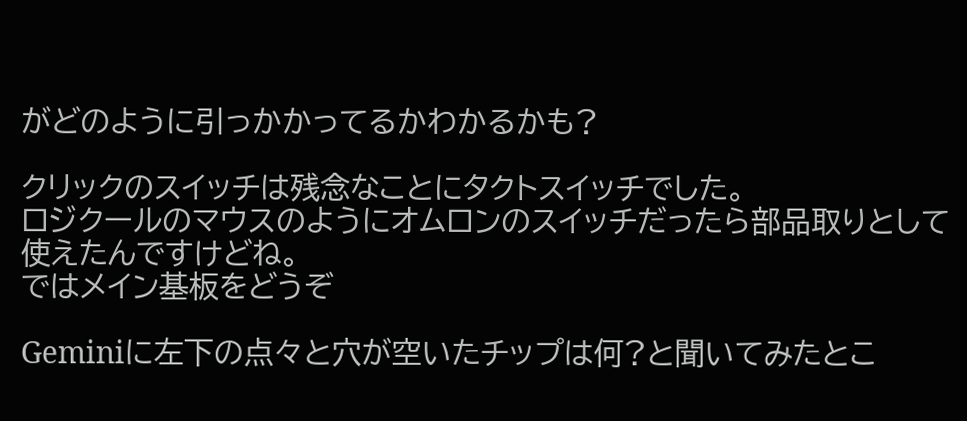がどのように引っかかってるかわかるかも?

クリックのスイッチは残念なことにタクトスイッチでした。
ロジクールのマウスのようにオムロンのスイッチだったら部品取りとして使えたんですけどね。
ではメイン基板をどうぞ

Geminiに左下の点々と穴が空いたチップは何?と聞いてみたとこ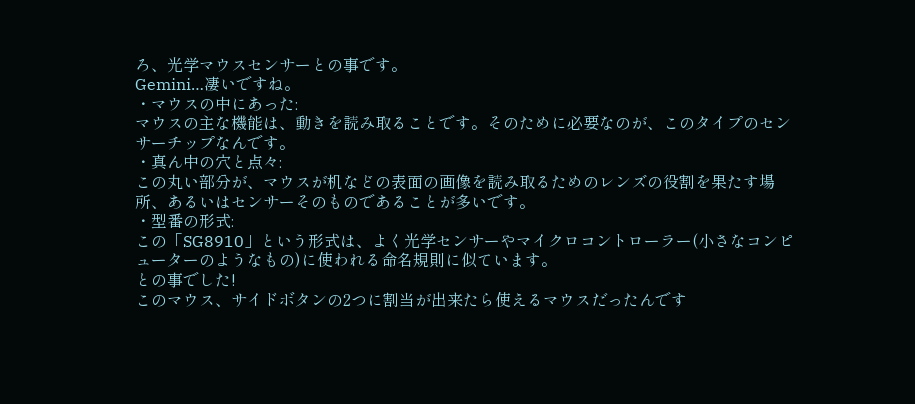ろ、光学マウスセンサーとの事です。
Gemini…凄いですね。
・マウスの中にあった:
マウスの主な機能は、動きを読み取ることです。そのために必要なのが、このタイプのセンサーチップなんです。
・真ん中の穴と点々:
この丸い部分が、マウスが机などの表面の画像を読み取るためのレンズの役割を果たす場所、あるいはセンサーそのものであることが多いです。
・型番の形式:
この「SG8910」という形式は、よく光学センサーやマイクロコントローラー(小さなコンピューターのようなもの)に使われる命名規則に似ています。
との事でした!
このマウス、サイドボタンの2つに割当が出来たら使えるマウスだったんです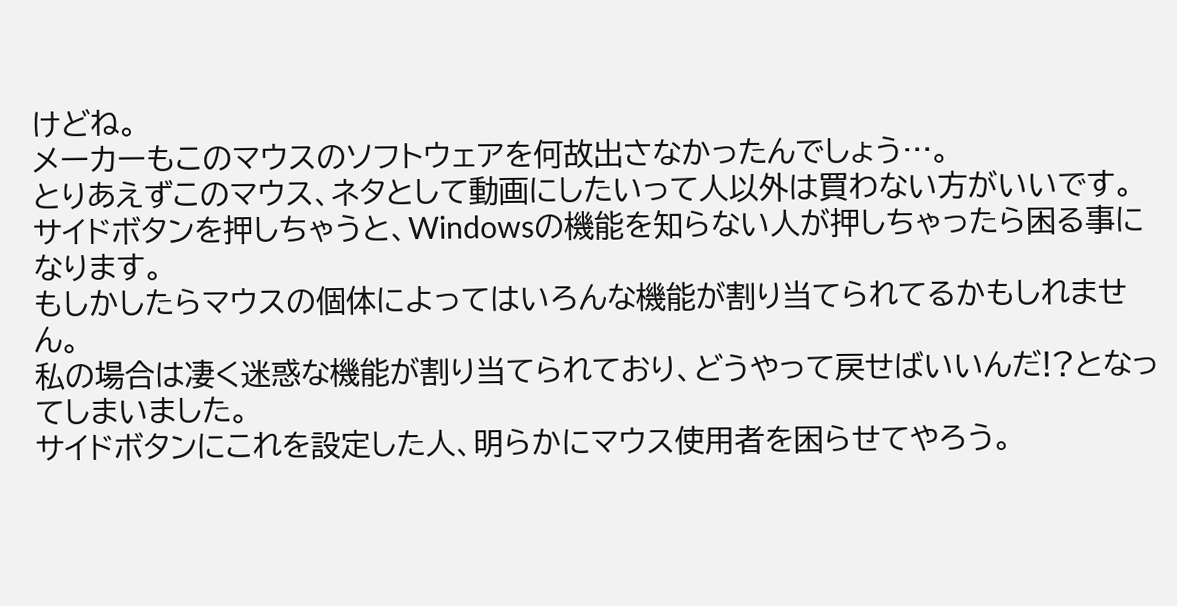けどね。
メーカーもこのマウスのソフトウェアを何故出さなかったんでしょう…。
とりあえずこのマウス、ネタとして動画にしたいって人以外は買わない方がいいです。
サイドボタンを押しちゃうと、Windowsの機能を知らない人が押しちゃったら困る事になります。
もしかしたらマウスの個体によってはいろんな機能が割り当てられてるかもしれません。
私の場合は凄く迷惑な機能が割り当てられており、どうやって戻せばいいんだ!?となってしまいました。
サイドボタンにこれを設定した人、明らかにマウス使用者を困らせてやろう。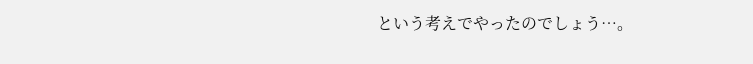という考えでやったのでしょう…。